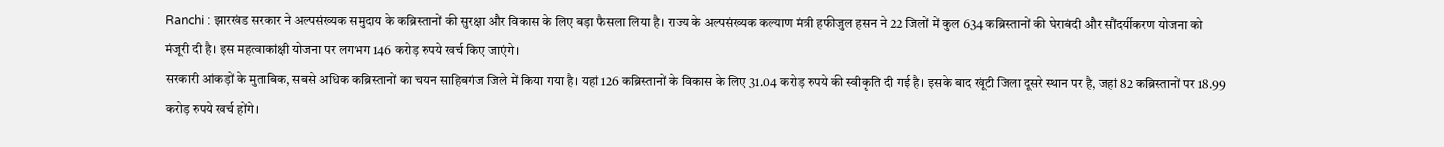Ranchi : झारखंड सरकार ने अल्पसंख्यक समुदाय के कब्रिस्तानों की सुरक्षा और विकास के लिए बड़ा फैसला लिया है। राज्य के अल्पसंख्यक कल्याण मंत्री हफीजुल हसन ने 22 जिलों में कुल 634 कब्रिस्तानों की घेराबंदी और सौंदर्यीकरण योजना को मंजूरी दी है। इस महत्वाकांक्षी योजना पर लगभग 146 करोड़ रुपये खर्च किए जाएंगे।
सरकारी आंकड़ों के मुताबिक, सबसे अधिक कब्रिस्तानों का चयन साहिबगंज जिले में किया गया है। यहां 126 कब्रिस्तानों के विकास के लिए 31.04 करोड़ रुपये की स्वीकृति दी गई है। इसके बाद खूंटी जिला दूसरे स्थान पर है, जहां 82 कब्रिस्तानों पर 18.99 करोड़ रुपये खर्च होंगे।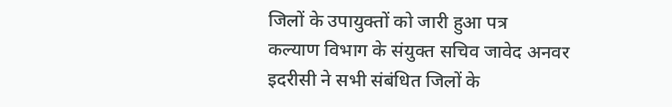जिलों के उपायुक्तों को जारी हुआ पत्र
कल्याण विभाग के संयुक्त सचिव जावेद अनवर इदरीसी ने सभी संबंधित जिलों के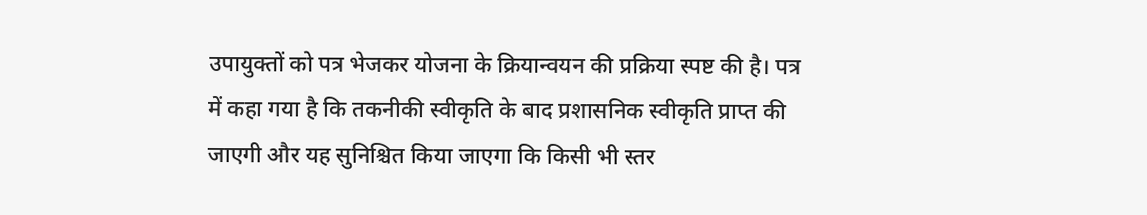उपायुक्तों को पत्र भेजकर योजना के क्रियान्वयन की प्रक्रिया स्पष्ट की है। पत्र में कहा गया है कि तकनीकी स्वीकृति के बाद प्रशासनिक स्वीकृति प्राप्त की जाएगी और यह सुनिश्चित किया जाएगा कि किसी भी स्तर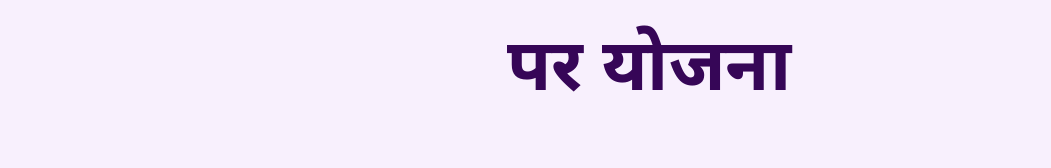पर योजना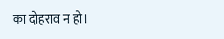का दोहराव न हो।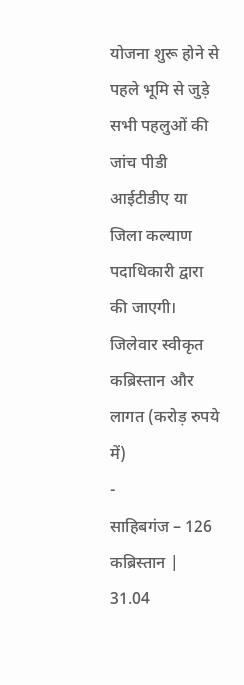योजना शुरू होने से पहले भूमि से जुड़े सभी पहलुओं की जांच पीडी आईटीडीए या जिला कल्याण पदाधिकारी द्वारा की जाएगी।
जिलेवार स्वीकृत कब्रिस्तान और लागत (करोड़ रुपये में)
-
साहिबगंज – 126 कब्रिस्तान | 31.04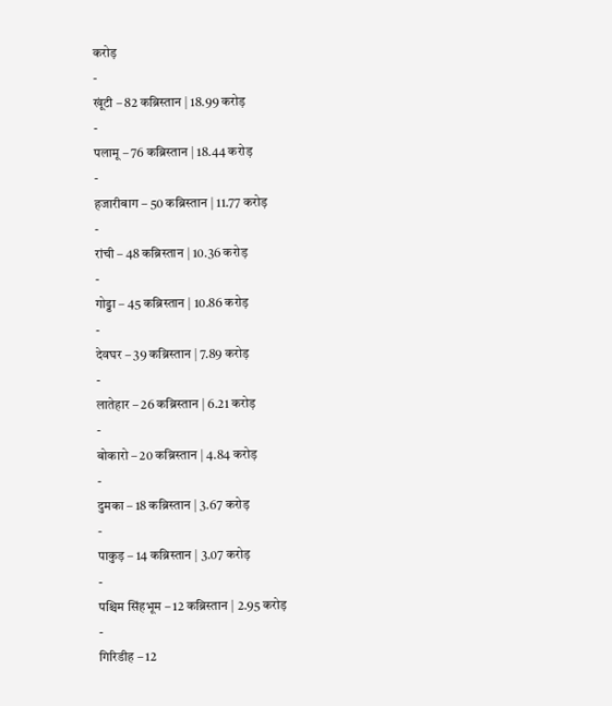करोड़
-
खूंटी – 82 कब्रिस्तान | 18.99 करोड़
-
पलामू – 76 कब्रिस्तान | 18.44 करोड़
-
हजारीबाग – 50 कब्रिस्तान | 11.77 करोड़
-
रांची – 48 कब्रिस्तान | 10.36 करोड़
-
गोड्डा – 45 कब्रिस्तान | 10.86 करोड़
-
देवघर – 39 कब्रिस्तान | 7.89 करोड़
-
लातेहार – 26 कब्रिस्तान | 6.21 करोड़
-
बोकारो – 20 कब्रिस्तान | 4.84 करोड़
-
दुमका – 18 कब्रिस्तान | 3.67 करोड़
-
पाकुड़ – 14 कब्रिस्तान | 3.07 करोड़
-
पश्चिम सिंहभूम – 12 कब्रिस्तान | 2.95 करोड़
-
गिरिडीह – 12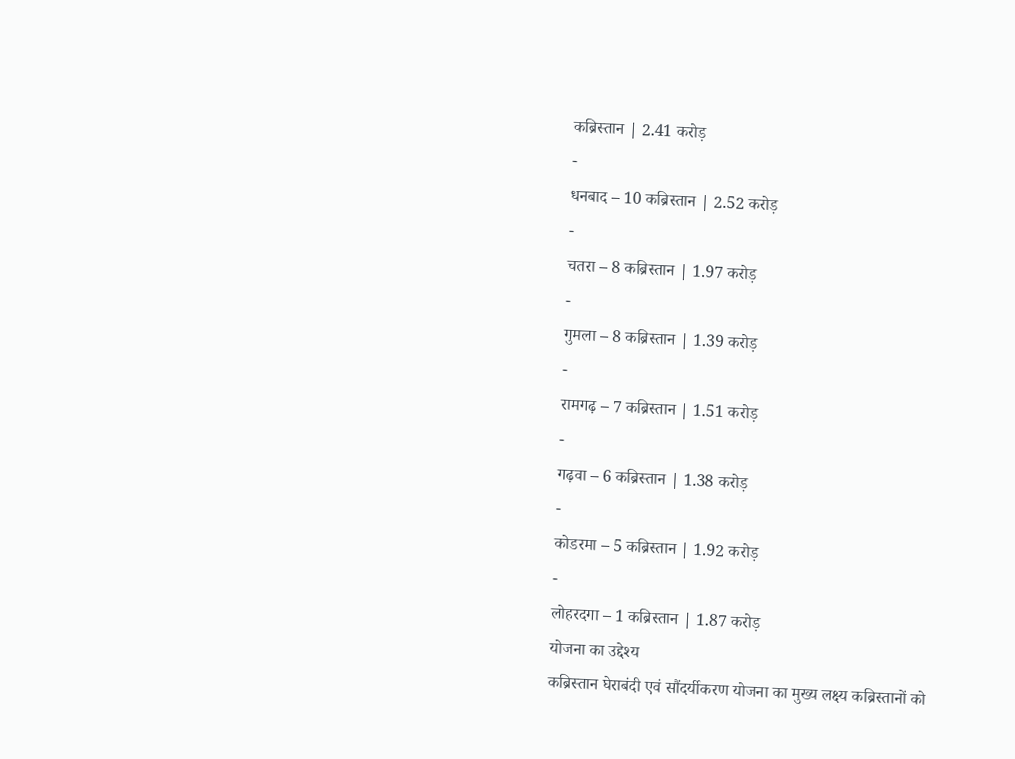कब्रिस्तान | 2.41 करोड़
-
धनबाद – 10 कब्रिस्तान | 2.52 करोड़
-
चतरा – 8 कब्रिस्तान | 1.97 करोड़
-
गुमला – 8 कब्रिस्तान | 1.39 करोड़
-
रामगढ़ – 7 कब्रिस्तान | 1.51 करोड़
-
गढ़वा – 6 कब्रिस्तान | 1.38 करोड़
-
कोडरमा – 5 कब्रिस्तान | 1.92 करोड़
-
लोहरदगा – 1 कब्रिस्तान | 1.87 करोड़
योजना का उद्देश्य
कब्रिस्तान घेराबंदी एवं सौंदर्यीकरण योजना का मुख्य लक्ष्य कब्रिस्तानों को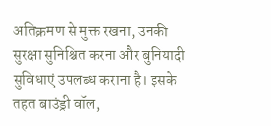अतिक्रमण से मुक्त रखना, उनकी सुरक्षा सुनिश्चित करना और बुनियादी सुविधाएं उपलब्ध कराना है। इसके तहत बाउंड्री वॉल,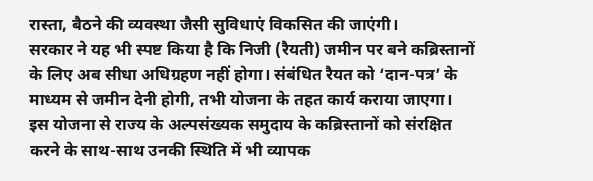रास्ता, बैठने की व्यवस्था जैसी सुविधाएं विकसित की जाएंगी।
सरकार ने यह भी स्पष्ट किया है कि निजी (रैयती) जमीन पर बने कब्रिस्तानों के लिए अब सीधा अधिग्रहण नहीं होगा। संबंधित रैयत को ‘दान-पत्र’ के माध्यम से जमीन देनी होगी, तभी योजना के तहत कार्य कराया जाएगा।
इस योजना से राज्य के अल्पसंख्यक समुदाय के कब्रिस्तानों को संरक्षित करने के साथ-साथ उनकी स्थिति में भी व्यापक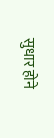सुधार होने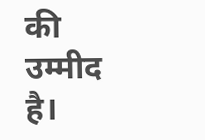की उम्मीद है।